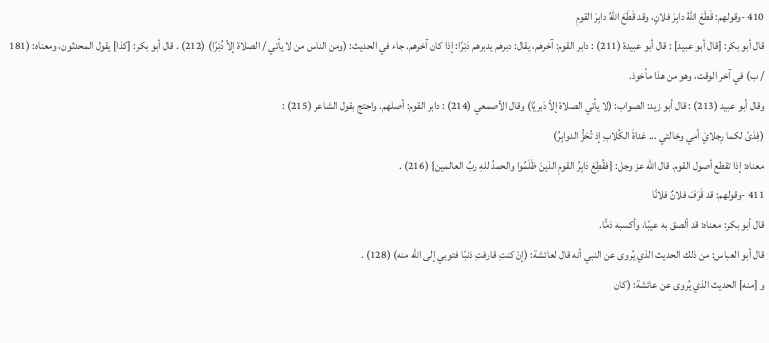410 -وقولهم: قَطَعَ اللهُ دابِرَ فلانٍ، وقد قَطَعَ اللهُ دابِرَ القومِ
قال أبو بكر: [قال أبو عبيد] : قال أبو عبيدة (211) : دابر القوم: آخرهم، يقال: دبرهم يدبرهم دَبْرًا: إذا كان آخرهم. جاء في الحديث: (ومن الناس من لا يأتي / الصلاة إلاّ دُبْرًا) (212) . قال أبو بكر: [كذا] يقول المحدثون، ومعناه: (181 / ب) في آخر الوقت، وهو من هذا مأخوذ.
وقال أبو عبيد (213) : قال أبو زيد: الصواب: (لا يأتي الصلاة إلاّ دَبريًا) وقال الأصمعي (214) : دابر القوم: أصلهم. واحتج بقول الشاعر (215) :
(فِدَىً لكما رِجلايَ أمي وخالتي ... غداةَ الكُلابِ إذ تُحَزُّ الدوابِرُ)
معناه: إذا تقطع أصول القوم. قال الله عز وجل: {فقُطِعَ دَابِرُ القومِ الذينَ ظَلَمُوا والحمدُ للهِ ربِّ العالمين} (216) .
411 -وقولهم: قد قَرَفَ فلانٌ فلانًا
قال أبو بكر: معناه: قد ألصق به عيبًا، وأكسبه ذمًّا.
قال أبو العباس: من ذلك الحديث الذي يُروى عن النبي أنه قال لعائشة: (إنْ كنتِ قارفتِ ذنبًا فتوبي إلى الله منه) (128) .
و [منه] الحديث الذي يُروى عن عائشة: (كان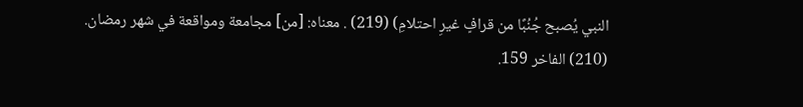النبي يُصبح جُنُبًا من قرافٍ غيرِ احتلامِ) (219) . معناه: [من] مجامعة ومواقعة في شهر رمضان.
(210) الفاخر 159.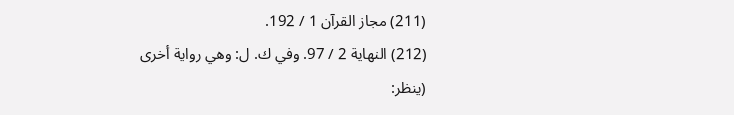(211) مجاز القرآن 1 / 192.
(212) النهاية 2 / 97. وفي ك. ل: وهي رواية أخرى (ينظر: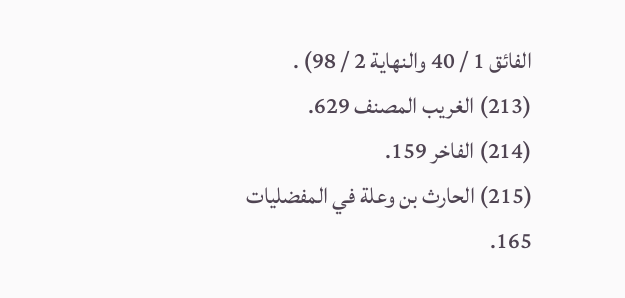الفائق 1 / 40 والنهاية 2 / 98) .
(213) الغريب المصنف 629.
(214) الفاخر 159.
(215) الحارث بن وعلة في المفضليات 165.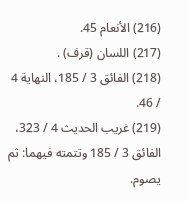(216) الأنعام 45.
(217) اللسان (قرف) .
(218) الفائق 3 / 185، النهاية 4 / 46.
(219) غريب الحديث 4 / 323، الفائق 3 / 185 وتتمته فيهما: ثم يصوم.